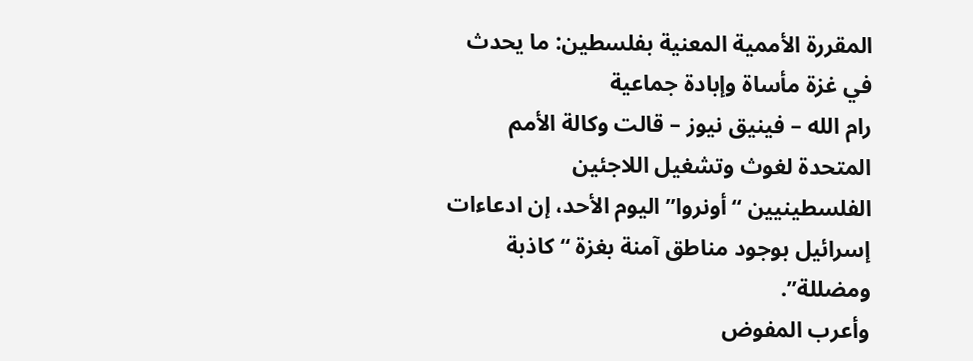المقررة الأممية المعنية بفلسطين: ما يحدث في غزة مأساة وإبادة جماعية
رام الله – فينيق نيوز – قالت وكالة الأمم المتحدة لغوث وتشغيل اللاجئين الفلسطينيين “أونروا” اليوم الأحد، إن ادعاءات إسرائيل بوجود مناطق آمنة بغزة “كاذبة ومضللة”.
وأعرب المفوض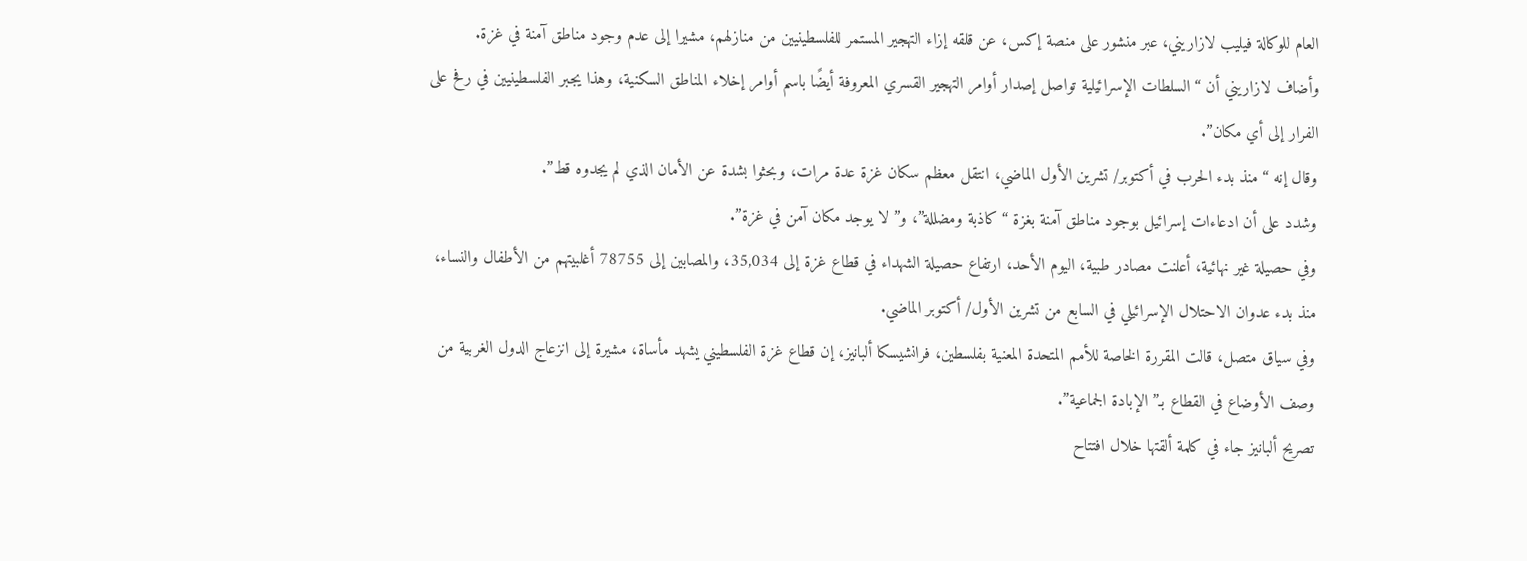العام للوكالة فيليب لازاريني، عبر منشور على منصة إكس، عن قلقه إزاء التهجير المستمر للفلسطينيين من منازلهم، مشيرا إلى عدم وجود مناطق آمنة في غزة.
وأضاف لازاريني أن “السلطات الإسرائيلية تواصل إصدار أوامر التهجير القسري المعروفة أيضًا باسم أوامر إخلاء المناطق السكنية، وهذا يجبر الفلسطينيين في رفح على الفرار إلى أي مكان”.
وقال إنه “منذ بدء الحرب في أكتوبر/ تشرين الأول الماضي، انتقل معظم سكان غزة عدة مرات، وبحثوا بشدة عن الأمان الذي لم يجدوه قط”.
وشدد على أن ادعاءات إسرائيل بوجود مناطق آمنة بغزة “كاذبة ومضللة”، و”لا يوجد مكان آمن في غزة”.
وفي حصيلة غير نهائية، أعلنت مصادر طبية، اليوم الأحد، ارتفاع حصيلة الشهداء في قطاع غزة إلى 35,034، والمصابين إلى 78755 أغلبيتهم من الأطفال والنساء، منذ بدء عدوان الاحتلال الإسرائيلي في السابع من تشرين الأول/ أكتوبر الماضي.
وفي سياق متصل، قالت المقررة الخاصة للأمم المتحدة المعنية بفلسطين، فرانشيسكا ألبانيز، إن قطاع غزة الفلسطيني يشهد مأساة، مشيرة إلى انزعاج الدول الغربية من وصف الأوضاع في القطاع بـ”الإبادة الجماعية”.
تصريح ألبانيز جاء في كلمة ألقتها خلال افتتاح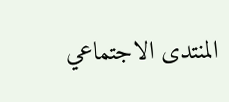المنتدى الاجتماعي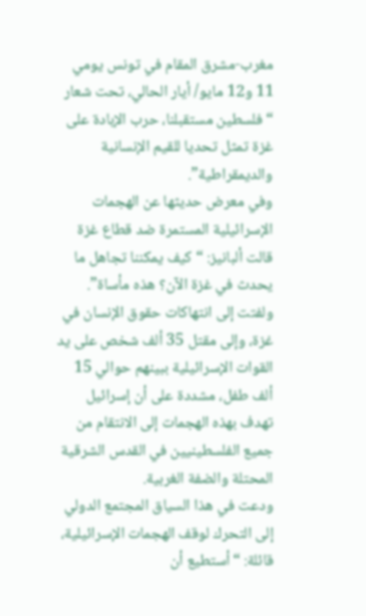مغرب-مشرق المقام في تونس يومي 11 و12 مايو/ أيار الحالي، تحت شعار “فلسطين مستقبلنا، حرب الإبادة على غزة تمثل تحديا للقيم الإنسانية والديمقراطية”.
وفي معرض حديثها عن الهجمات الإسرائيلية المستمرة ضد قطاع غزة قالت ألبانيز: “كيف يمكننا تجاهل ما يحدث في غزة الآن؟ هذه مأساة”.
ولفتت إلى انتهاكات حقوق الإنسان في غزة، وإلى مقتل 35 ألف شخص على يد القوات الإسرائيلية ببينهم حوالي 15 ألف طفل، مشددة على أن إسرائيل تهدف بهذه الهجمات إلى الانتقام من جميع الفلسطينيين في القدس الشرقية المحتلة والضفة الغربية.
ودعت في هذا السياق المجتمع الدولي إلى التحرك لوقف الهجمات الإسرائيلية، قائلة: “أستطيع أن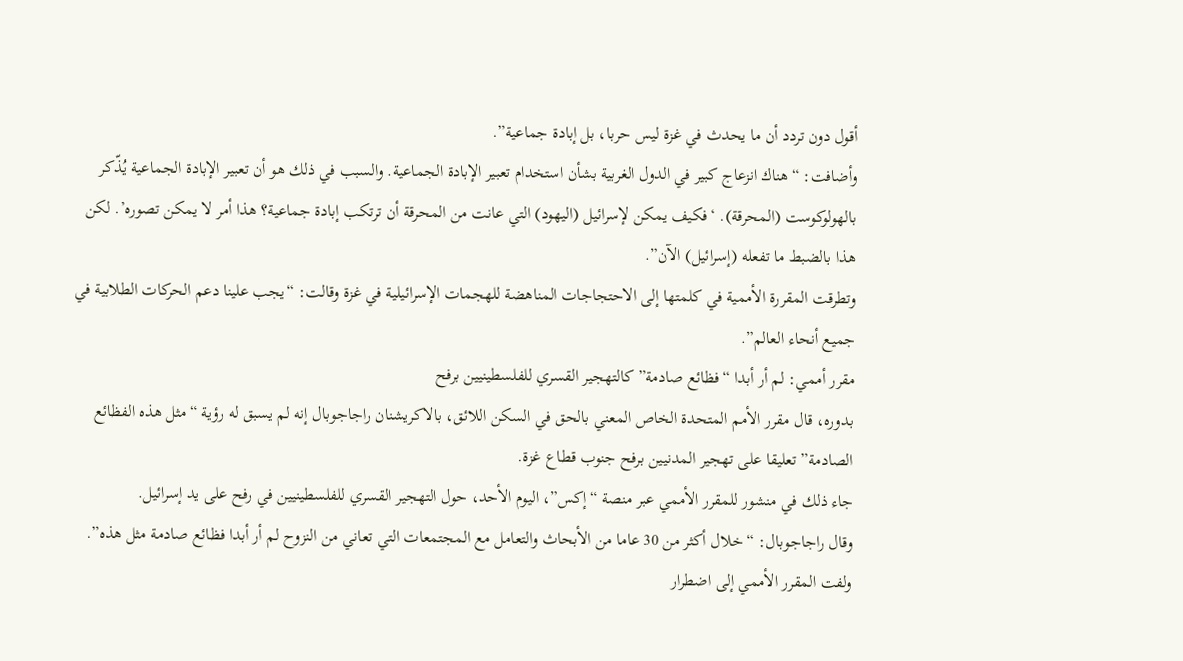أقول دون تردد أن ما يحدث في غزة ليس حربا، بل إبادة جماعية”.
وأضافت: “هناك انزعاج كبير في الدول الغربية بشأن استخدام تعبير الإبادة الجماعية. والسبب في ذلك هو أن تعبير الإبادة الجماعية يُذّكر بالهولوكوست (المحرقة). ‘فكيف يمكن لإسرائيل (اليهود) التي عانت من المحرقة أن ترتكب إبادة جماعية؟ هذا أمر لا يمكن تصوره’. لكن هذا بالضبط ما تفعله (إسرائيل) الآن”.
وتطرقت المقررة الأممية في كلمتها إلى الاحتجاجات المناهضة للهجمات الإسرائيلية في غزة وقالت: “يجب علينا دعم الحركات الطلابية في جميع أنحاء العالم”.
مقرر أممي: لم أر أبدا “فظائع صادمة” كالتهجير القسري للفلسطينيين برفح
بدوره، قال مقرر الأمم المتحدة الخاص المعني بالحق في السكن اللائق، بالاكريشنان راجاجوبال إنه لم يسبق له رؤية “مثل هذه الفظائع الصادمة” تعليقا على تهجير المدنيين برفح جنوب قطاع غزة.
جاء ذلك في منشور للمقرر الأممي عبر منصة “إكس”، اليوم الأحد، حول التهجير القسري للفلسطينيين في رفح على يد إسرائيل.
وقال راجاجوبال: “خلال أكثر من 30 عاما من الأبحاث والتعامل مع المجتمعات التي تعاني من النزوح لم أر أبدا فظائع صادمة مثل هذه”.
ولفت المقرر الأممي إلى اضطرار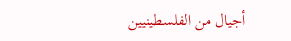أجيال من الفلسطينيين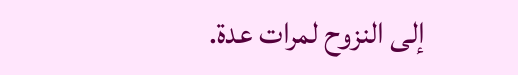إلى النزوح لمرات عدة.